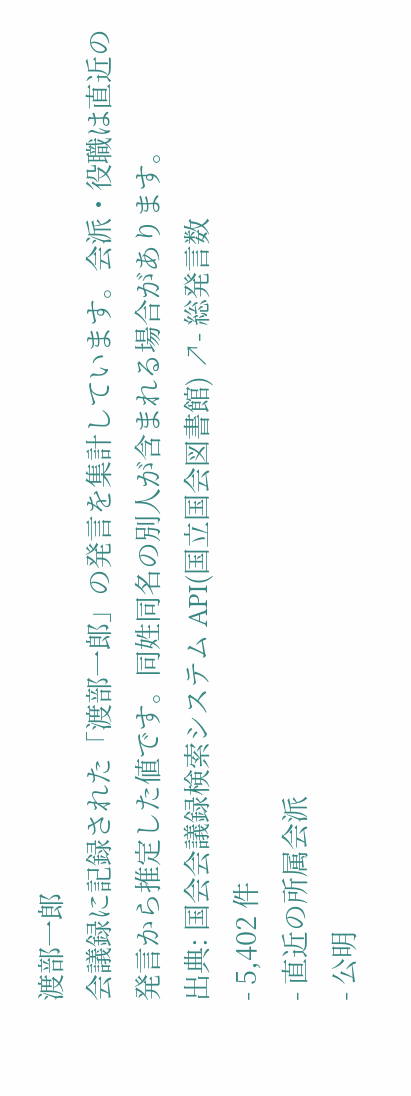渡部一郎
会議録に記録された「渡部一郎」の発言を集計しています。会派・役職は直近の発言から推定した値です。同姓同名の別人が含まれる場合があります。
出典: 国会会議録検索システム API(国立国会図書館) ↗- 総発言数
- 5,402 件
- 直近の所属会派
- 公明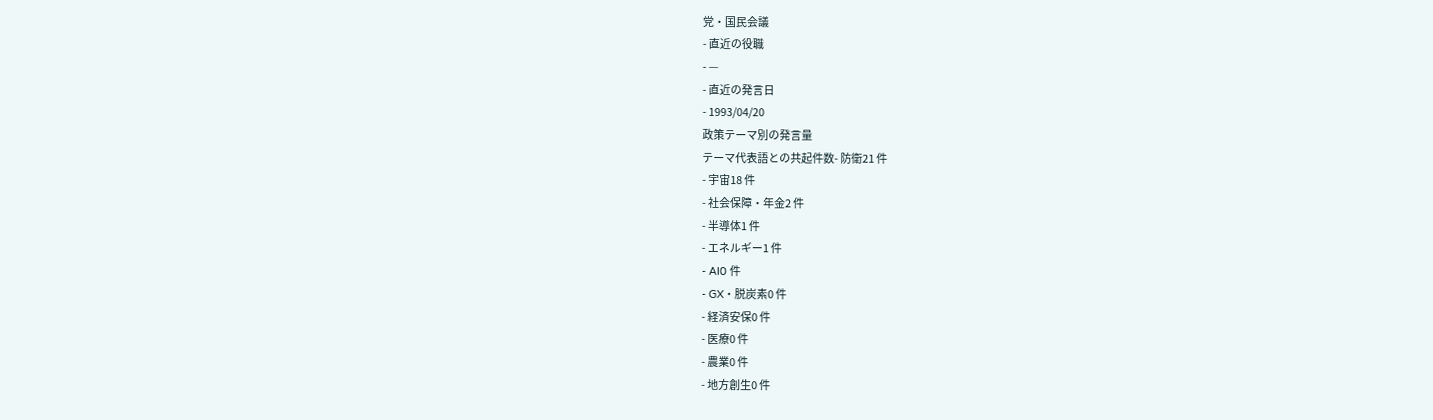党・国民会議
- 直近の役職
- —
- 直近の発言日
- 1993/04/20
政策テーマ別の発言量
テーマ代表語との共起件数- 防衛21 件
- 宇宙18 件
- 社会保障・年金2 件
- 半導体1 件
- エネルギー1 件
- AI0 件
- GX・脱炭素0 件
- 経済安保0 件
- 医療0 件
- 農業0 件
- 地方創生0 件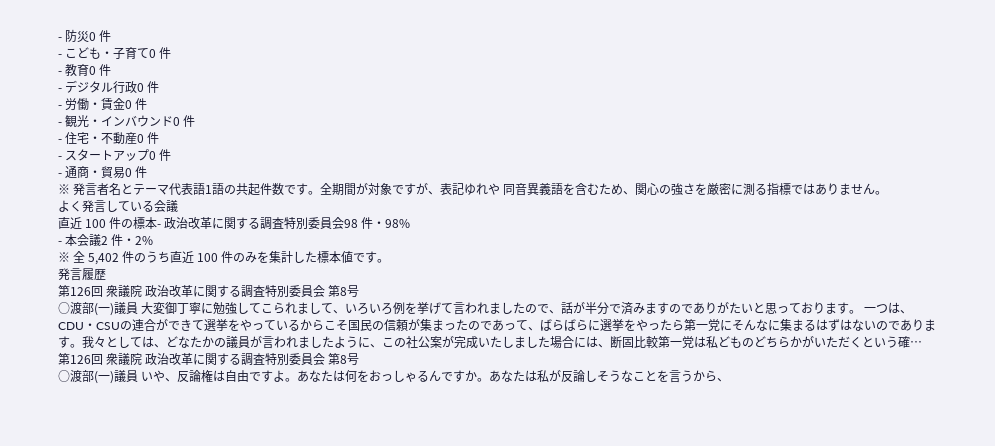- 防災0 件
- こども・子育て0 件
- 教育0 件
- デジタル行政0 件
- 労働・賃金0 件
- 観光・インバウンド0 件
- 住宅・不動産0 件
- スタートアップ0 件
- 通商・貿易0 件
※ 発言者名とテーマ代表語1語の共起件数です。全期間が対象ですが、表記ゆれや 同音異義語を含むため、関心の強さを厳密に測る指標ではありません。
よく発言している会議
直近 100 件の標本- 政治改革に関する調査特別委員会98 件・98%
- 本会議2 件・2%
※ 全 5,402 件のうち直近 100 件のみを集計した標本値です。
発言履歴
第126回 衆議院 政治改革に関する調査特別委員会 第8号
○渡部(一)議員 大変御丁寧に勉強してこられまして、いろいろ例を挙げて言われましたので、話が半分で済みますのでありがたいと思っております。 一つは、CDU・CSUの連合ができて選挙をやっているからこそ国民の信頼が集まったのであって、ばらばらに選挙をやったら第一党にそんなに集まるはずはないのであります。我々としては、どなたかの議員が言われましたように、この社公案が完成いたしました場合には、断固比較第一党は私どものどちらかがいただくという確…
第126回 衆議院 政治改革に関する調査特別委員会 第8号
○渡部(一)議員 いや、反論権は自由ですよ。あなたは何をおっしゃるんですか。あなたは私が反論しそうなことを言うから、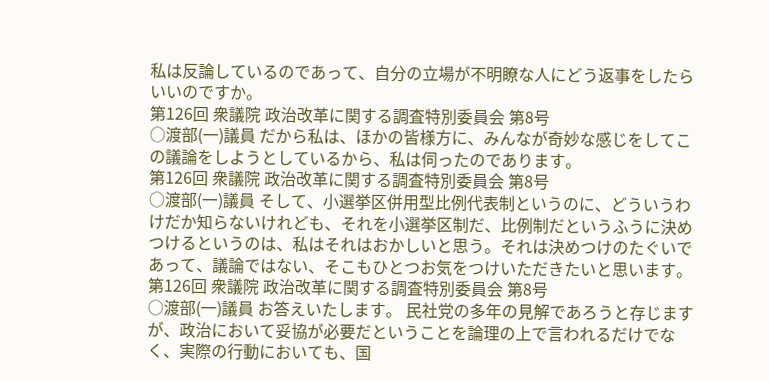私は反論しているのであって、自分の立場が不明瞭な人にどう返事をしたらいいのですか。
第126回 衆議院 政治改革に関する調査特別委員会 第8号
○渡部(一)議員 だから私は、ほかの皆様方に、みんなが奇妙な感じをしてこの議論をしようとしているから、私は伺ったのであります。
第126回 衆議院 政治改革に関する調査特別委員会 第8号
○渡部(一)議員 そして、小選挙区併用型比例代表制というのに、どういうわけだか知らないけれども、それを小選挙区制だ、比例制だというふうに決めつけるというのは、私はそれはおかしいと思う。それは決めつけのたぐいであって、議論ではない、そこもひとつお気をつけいただきたいと思います。
第126回 衆議院 政治改革に関する調査特別委員会 第8号
○渡部(一)議員 お答えいたします。 民社党の多年の見解であろうと存じますが、政治において妥協が必要だということを論理の上で言われるだけでなく、実際の行動においても、国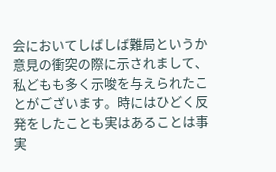会においてしばしば難局というか意見の衝突の際に示されまして、私どもも多く示唆を与えられたことがございます。時にはひどく反発をしたことも実はあることは事実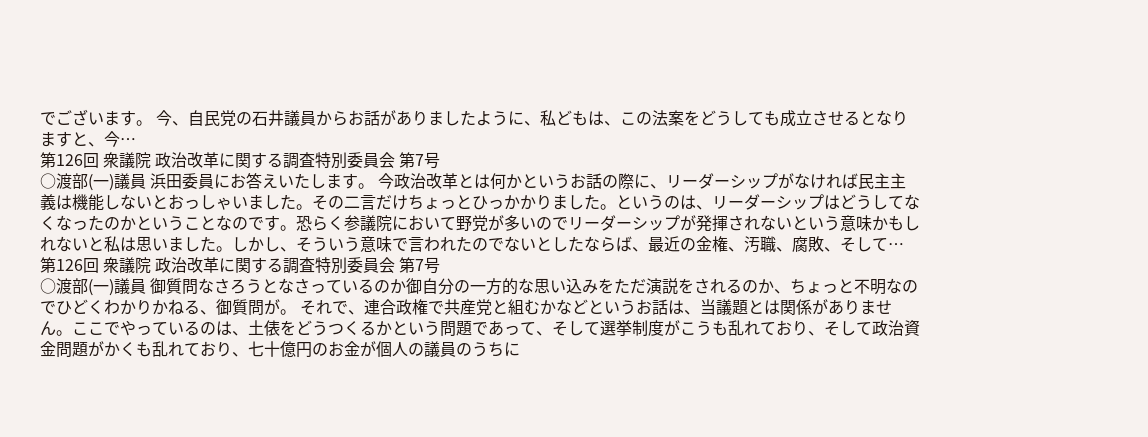でございます。 今、自民党の石井議員からお話がありましたように、私どもは、この法案をどうしても成立させるとなりますと、今…
第126回 衆議院 政治改革に関する調査特別委員会 第7号
○渡部(一)議員 浜田委員にお答えいたします。 今政治改革とは何かというお話の際に、リーダーシップがなければ民主主義は機能しないとおっしゃいました。その二言だけちょっとひっかかりました。というのは、リーダーシップはどうしてなくなったのかということなのです。恐らく参議院において野党が多いのでリーダーシップが発揮されないという意味かもしれないと私は思いました。しかし、そういう意味で言われたのでないとしたならば、最近の金権、汚職、腐敗、そして…
第126回 衆議院 政治改革に関する調査特別委員会 第7号
○渡部(一)議員 御質問なさろうとなさっているのか御自分の一方的な思い込みをただ演説をされるのか、ちょっと不明なのでひどくわかりかねる、御質問が。 それで、連合政権で共産党と組むかなどというお話は、当議題とは関係がありません。ここでやっているのは、土俵をどうつくるかという問題であって、そして選挙制度がこうも乱れており、そして政治資金問題がかくも乱れており、七十億円のお金が個人の議員のうちに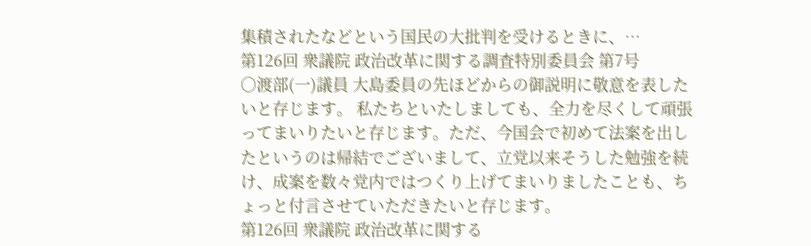集積されたなどという国民の大批判を受けるときに、…
第126回 衆議院 政治改革に関する調査特別委員会 第7号
○渡部(一)議員 大島委員の先ほどからの御説明に敬意を表したいと存じます。 私たちといたしましても、全力を尽くして頑張ってまいりたいと存じます。ただ、今国会で初めて法案を出したというのは帰結でございまして、立党以来そうした勉強を続け、成案を数々党内ではつくり上げてまいりましたことも、ちょっと付言させていただきたいと存じます。
第126回 衆議院 政治改革に関する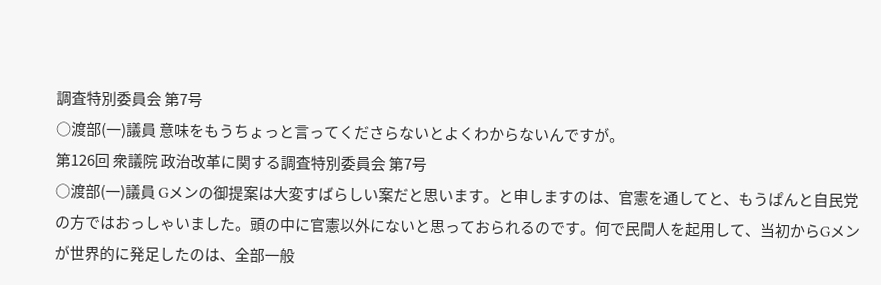調査特別委員会 第7号
○渡部(一)議員 意味をもうちょっと言ってくださらないとよくわからないんですが。
第126回 衆議院 政治改革に関する調査特別委員会 第7号
○渡部(一)議員 Gメンの御提案は大変すばらしい案だと思います。と申しますのは、官憲を通してと、もうぱんと自民党の方ではおっしゃいました。頭の中に官憲以外にないと思っておられるのです。何で民間人を起用して、当初からGメンが世界的に発足したのは、全部一般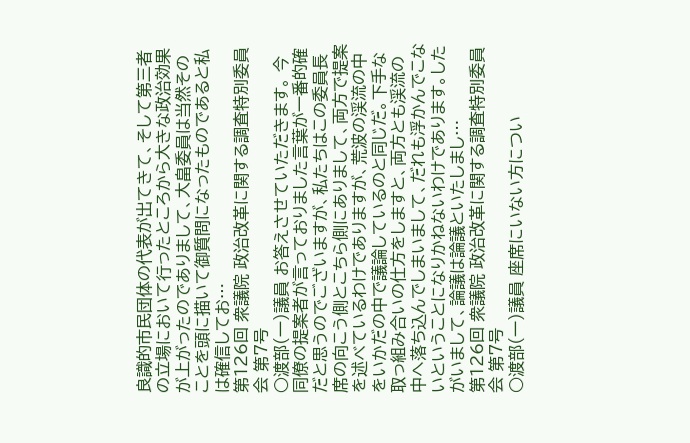良識的市民団体の代表が出てきて、そして第三者の立場において行ったところから大きな政治効果が上がったのでありまして、大畠委員は当然そのことを頭に描いて御質問になったものであると私は確信してお…
第126回 衆議院 政治改革に関する調査特別委員会 第7号
○渡部(一)議員 お答えさせていただきます。 今同僚の提案者が言っておりました言葉が一番的確だと思うのでございますが、私たちはこの委員長席の向こう側とこちら側にありまして、両方で提案を述べているわけでありますが、荒波の渓流の中をいかだの中で議論しているのと同じだ。下手な取っ組み合いの仕方をしますと、両方とも渓流の中へ落ち込んでしまいまして、だれも浮かんでこないということになりかねないわけであります。したがいまして、論議は論議といたしまし…
第126回 衆議院 政治改革に関する調査特別委員会 第7号
○渡部(一)議員 座席にいない方につい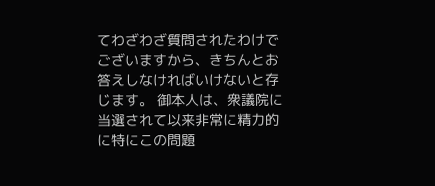てわざわざ質問されたわけでございますから、きちんとお答えしなければいけないと存じます。 御本人は、衆議院に当選されて以来非常に精力的に特にこの問題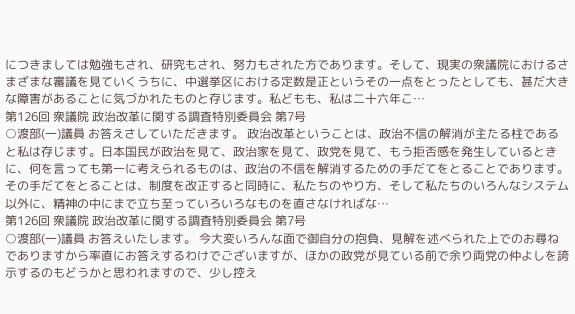につきましては勉強もされ、研究もされ、努力もされた方であります。そして、現実の衆議院におけるさまざまな審議を見ていくうちに、中選挙区における定数是正というその一点をとったとしても、甚だ大きな障害があることに気づかれたものと存じます。私どもも、私は二十六年こ…
第126回 衆議院 政治改革に関する調査特別委員会 第7号
○渡部(一)議員 お答えさしていただきます。 政治改革ということは、政治不信の解消が主たる柱であると私は存じます。日本国民が政治を見て、政治家を見て、政党を見て、もう拒否感を発生しているときに、何を言っても第一に考えられるものは、政治の不信を解消するための手だてをとることであります。その手だてをとることは、制度を改正すると同時に、私たちのやり方、そして私たちのいろんなシステム以外に、精神の中にまで立ち至っていろいろなものを直さなければな…
第126回 衆議院 政治改革に関する調査特別委員会 第7号
○渡部(一)議員 お答えいたします。 今大変いろんな面で御自分の抱負、見解を述べられた上でのお尋ねでありますから率直にお答えするわけでございますが、ほかの政党が見ている前で余り両党の仲よしを誇示するのもどうかと思われますので、少し控え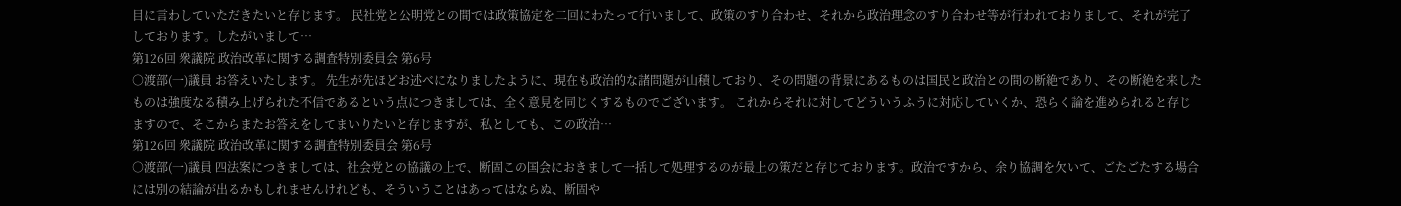目に言わしていただきたいと存じます。 民社党と公明党との間では政策協定を二回にわたって行いまして、政策のすり合わせ、それから政治理念のすり合わせ等が行われておりまして、それが完了しております。したがいまして…
第126回 衆議院 政治改革に関する調査特別委員会 第6号
○渡部(一)議員 お答えいたします。 先生が先ほどお述べになりましたように、現在も政治的な諸問題が山積しており、その問題の背景にあるものは国民と政治との間の断絶であり、その断絶を来したものは強度なる積み上げられた不信であるという点につきましては、全く意見を同じくするものでございます。 これからそれに対してどういうふうに対応していくか、恐らく論を進められると存じますので、そこからまたお答えをしてまいりたいと存じますが、私としても、この政治…
第126回 衆議院 政治改革に関する調査特別委員会 第6号
○渡部(一)議員 四法案につきましては、社会党との協議の上で、断固この国会におきまして一括して処理するのが最上の策だと存じております。政治ですから、余り協調を欠いて、ごたごたする場合には別の結論が出るかもしれませんけれども、そういうことはあってはならぬ、断固や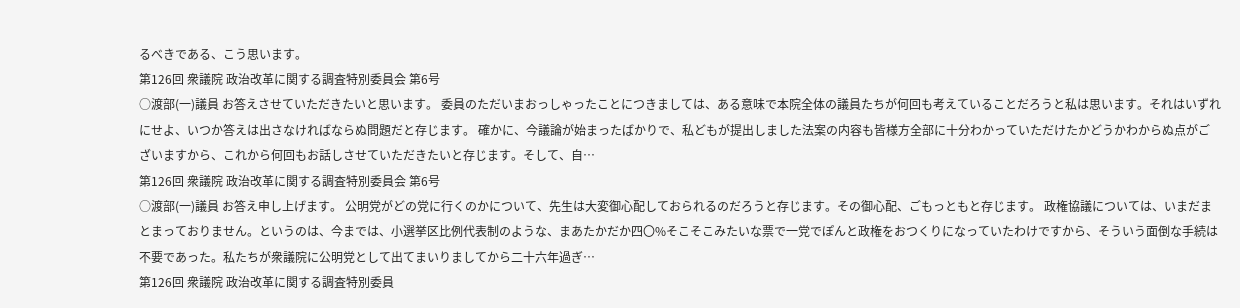るべきである、こう思います。
第126回 衆議院 政治改革に関する調査特別委員会 第6号
○渡部(一)議員 お答えさせていただきたいと思います。 委員のただいまおっしゃったことにつきましては、ある意味で本院全体の議員たちが何回も考えていることだろうと私は思います。それはいずれにせよ、いつか答えは出さなければならぬ問題だと存じます。 確かに、今議論が始まったばかりで、私どもが提出しました法案の内容も皆様方全部に十分わかっていただけたかどうかわからぬ点がございますから、これから何回もお話しさせていただきたいと存じます。そして、自…
第126回 衆議院 政治改革に関する調査特別委員会 第6号
○渡部(一)議員 お答え申し上げます。 公明党がどの党に行くのかについて、先生は大変御心配しておられるのだろうと存じます。その御心配、ごもっともと存じます。 政権協議については、いまだまとまっておりません。というのは、今までは、小選挙区比例代表制のような、まあたかだか四〇%そこそこみたいな票で一党でぽんと政権をおつくりになっていたわけですから、そういう面倒な手続は不要であった。私たちが衆議院に公明党として出てまいりましてから二十六年過ぎ…
第126回 衆議院 政治改革に関する調査特別委員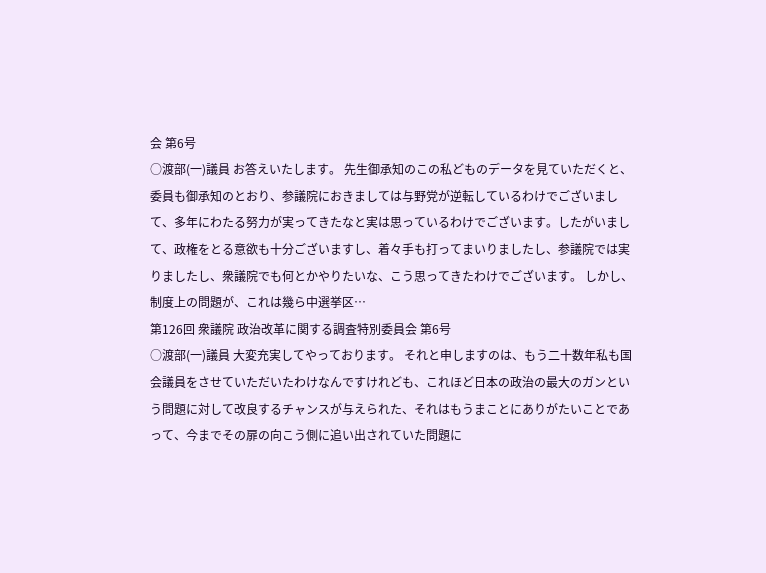会 第6号
○渡部(一)議員 お答えいたします。 先生御承知のこの私どものデータを見ていただくと、委員も御承知のとおり、参議院におきましては与野党が逆転しているわけでございまして、多年にわたる努力が実ってきたなと実は思っているわけでございます。したがいまして、政権をとる意欲も十分ございますし、着々手も打ってまいりましたし、参議院では実りましたし、衆議院でも何とかやりたいな、こう思ってきたわけでございます。 しかし、制度上の問題が、これは幾ら中選挙区…
第126回 衆議院 政治改革に関する調査特別委員会 第6号
○渡部(一)議員 大変充実してやっております。 それと申しますのは、もう二十数年私も国会議員をさせていただいたわけなんですけれども、これほど日本の政治の最大のガンという問題に対して改良するチャンスが与えられた、それはもうまことにありがたいことであって、今までその扉の向こう側に追い出されていた問題に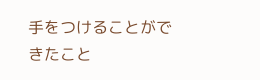手をつけることができたこと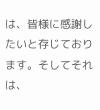は、皆様に感謝したいと存じております。そしてそれは、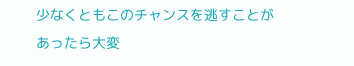少なくともこのチャンスを逃すことがあったら大変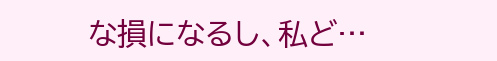な損になるし、私ど…